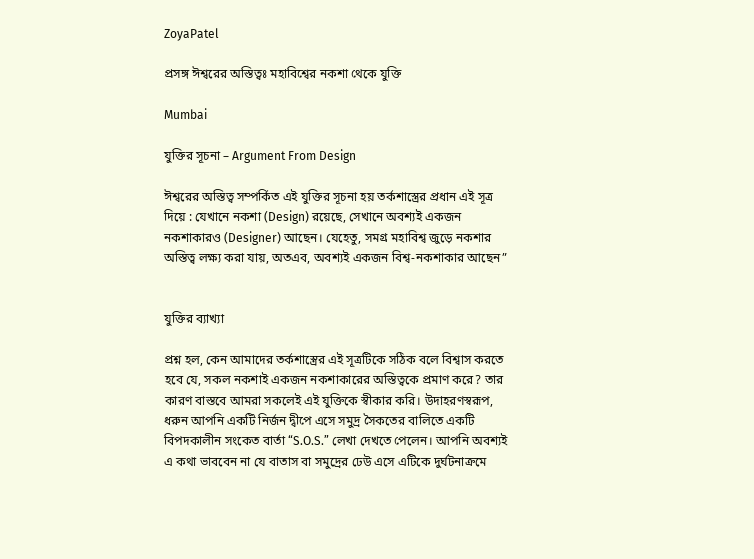ZoyaPatel

প্রসঙ্গ ঈশ্বরের অস্তিত্বঃ মহাবিশ্বের নকশা থেকে যুক্তি

Mumbai

যুক্তির সূচনা – Argument From Design

ঈশ্বরের অস্তিত্ব সম্পর্কিত এই যুক্তির সূচনা হয় তর্কশাস্ত্রের প্রধান এই সূত্র দিয়ে : যেখানে নকশা (Design) রয়েছে, সেখানে অবশ্যই একজন নকশাকারও (Designer) আছেন। যেহেতু, সমগ্র মহাবিশ্ব জুড়ে নকশার অস্তিত্ব লক্ষ্য করা যায়, অতএব, অবশ্যই একজন বিশ্ব-নকশাকার আছেন”


যুক্তির ব্যাখ্যা

প্রশ্ন হল, কেন আমাদের তর্কশাস্ত্রের এই সূত্রটিকে সঠিক বলে বিশ্বাস করতে হবে যে, সকল নকশাই একজন নকশাকারের অস্তিত্বকে প্রমাণ করে? তার কারণ বাস্তবে আমরা সকলেই এই যুক্তিকে স্বীকার করি। উদাহরণস্বরূপ, ধরুন আপনি একটি নির্জন দ্বীপে এসে সমুদ্র সৈকতের বালিতে একটি বিপদকালীন সংকেত বার্তা “S.O.S.” লেখা দেখতে পেলেন। আপনি অবশ্যই এ কথা ভাববেন না যে বাতাস বা সমুদ্রের ঢেউ এসে এটিকে দুর্ঘটনাক্রমে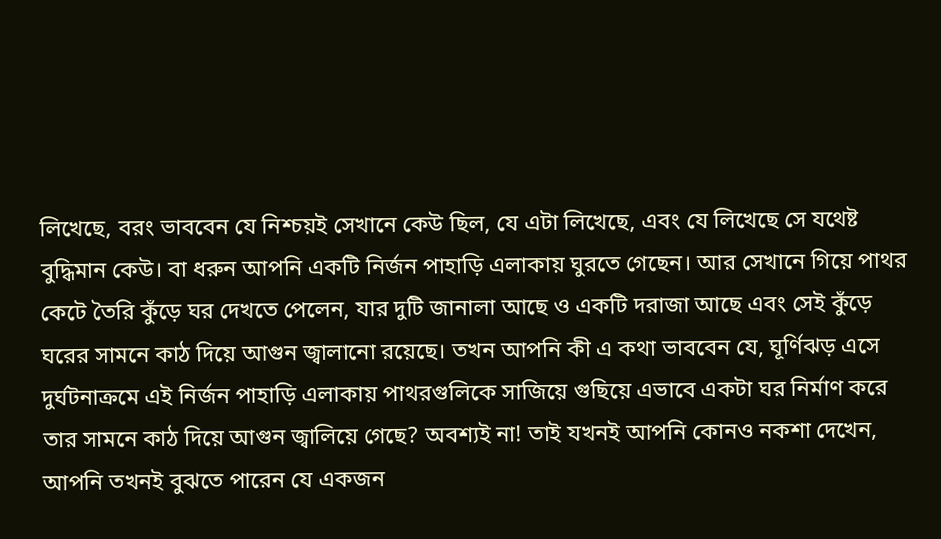লিখেছে, বরং ভাববেন যে নিশ্চয়ই সেখানে কেউ ছিল, যে এটা লিখেছে, এবং যে লিখেছে সে যথেষ্ট বুদ্ধিমান কেউ। বা ধরুন আপনি একটি নির্জন পাহাড়ি এলাকায় ঘুরতে গেছেন। আর সেখানে গিয়ে পাথর কেটে তৈরি কুঁড়ে ঘর দেখতে পেলেন, যার দুটি জানালা আছে ও একটি দরাজা আছে এবং সেই কুঁড়ে ঘরের সামনে কাঠ দিয়ে আগুন জ্বালানো রয়েছে। তখন আপনি কী এ কথা ভাববেন যে, ঘূর্ণিঝড় এসে দুর্ঘটনাক্রমে এই নির্জন পাহাড়ি এলাকায় পাথরগুলিকে সাজিয়ে গুছিয়ে এভাবে একটা ঘর নির্মাণ করে তার সামনে কাঠ দিয়ে আগুন জ্বালিয়ে গেছে? অবশ্যই না! তাই যখনই আপনি কোনও নকশা দেখেন, আপনি তখনই বুঝতে পারেন যে একজন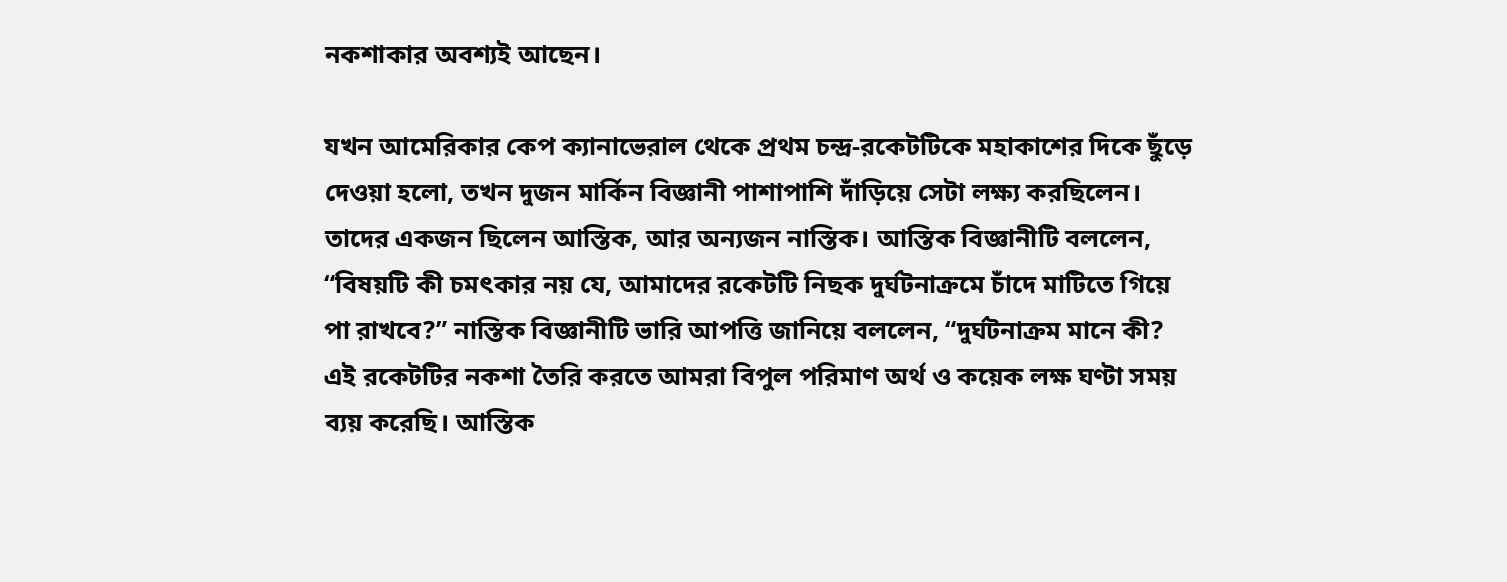নকশাকার অবশ্যই আছেন।

যখন আমেরিকার কেপ ক্যানাভেরাল থেকে প্রথম চন্দ্র-রকেটটিকে মহাকাশের দিকে ছুঁড়ে দেওয়া হলো, তখন দুজন মার্কিন বিজ্ঞানী পাশাপাশি দাঁড়িয়ে সেটা লক্ষ্য করছিলেন। তাদের একজন ছিলেন আস্তিক, আর অন্যজন নাস্তিক। আস্তিক বিজ্ঞানীটি বললেন, “বিষয়টি কী চমৎকার নয় যে, আমাদের রকেটটি নিছক দুর্ঘটনাক্রমে চাঁদে মাটিতে গিয়ে পা রাখবে?” নাস্তিক বিজ্ঞানীটি ভারি আপত্তি জানিয়ে বললেন, “দুর্ঘটনাক্রম মানে কী? এই রকেটটির নকশা তৈরি করতে আমরা বিপুল পরিমাণ অর্থ ও কয়েক লক্ষ ঘণ্টা সময় ব্যয় করেছি। আস্তিক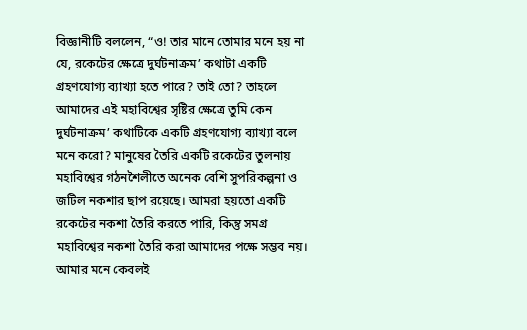বিজ্ঞানীটি বললেন, “ও! তার মানে তোমার মনে হয় না যে, রকেটের ক্ষেত্রে দুর্ঘটনাক্রম’ কথাটা একটি গ্রহণযোগ্য ব্যাখ্যা হতে পারে? তাই তো? তাহলে আমাদের এই মহাবিশ্বের সৃষ্টির ক্ষেত্রে তুমি কেন দুর্ঘটনাক্রম’ কথাটিকে একটি গ্রহণযোগ্য ব্যাখ্যা বলে মনে করো? মানুষের তৈরি একটি রকেটের তুলনায় মহাবিশ্বের গঠনশৈলীতে অনেক বেশি সুপরিকল্পনা ও জটিল নকশার ছাপ রয়েছে। আমরা হয়তো একটি রকেটের নকশা তৈরি করতে পারি, কিন্তু সমগ্র মহাবিশ্বের নকশা তৈরি করা আমাদের পক্ষে সম্ভব নয়। আমার মনে কেবলই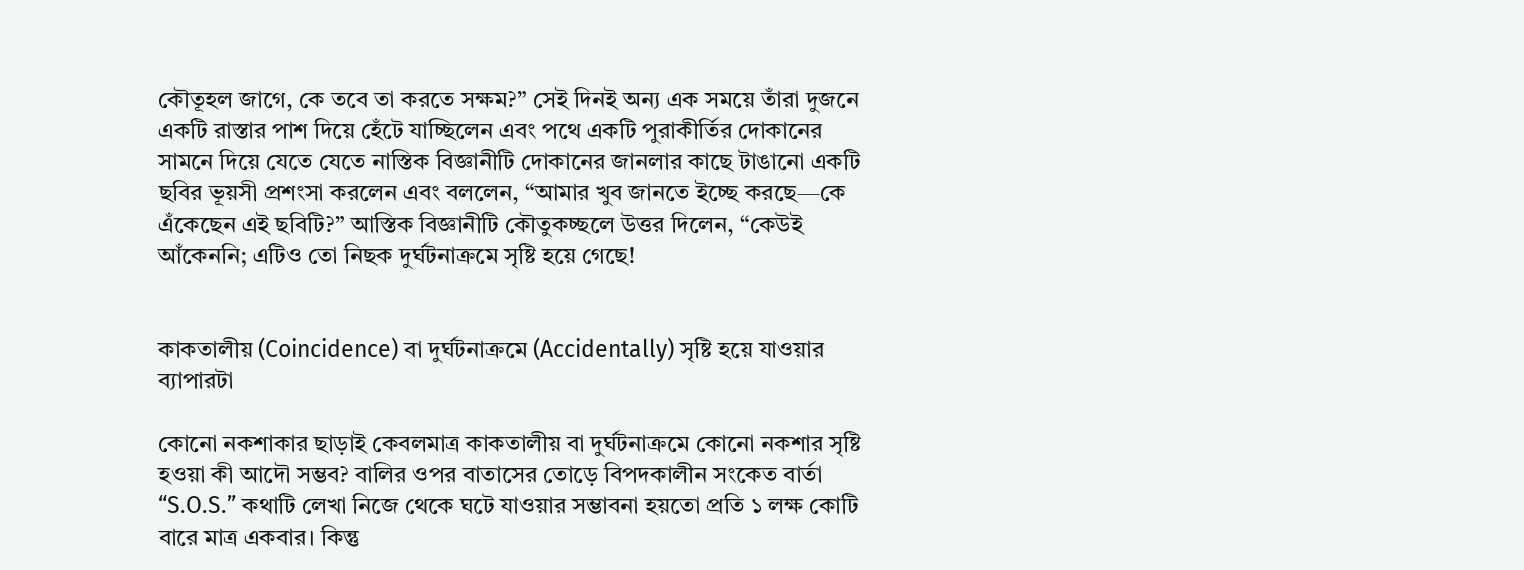কৌতূহল জাগে, কে তবে তা করতে সক্ষম?” সেই দিনই অন্য এক সময়ে তাঁরা দুজনে একটি রাস্তার পাশ দিয়ে হেঁটে যাচ্ছিলেন এবং পথে একটি পুরাকীর্তির দোকানের সামনে দিয়ে যেতে যেতে নাস্তিক বিজ্ঞানীটি দোকানের জানলার কাছে টাঙানো একটি ছবির ভূয়সী প্রশংসা করলেন এবং বললেন, “আমার খুব জানতে ইচ্ছে করছে—কে এঁকেছেন এই ছবিটি?” আস্তিক বিজ্ঞানীটি কৌতুকচ্ছলে উত্তর দিলেন, “কেউই আঁকেননি; এটিও তো নিছক দুর্ঘটনাক্রমে সৃষ্টি হয়ে গেছে!


কাকতালীয় (Coincidence) বা দুর্ঘটনাক্রমে (Accidentally) সৃষ্টি হয়ে যাওয়ার ব্যাপারটা

কোনো নকশাকার ছাড়াই কেবলমাত্র কাকতালীয় বা দুর্ঘটনাক্রমে কোনো নকশার সৃষ্টি হওয়া কী আদৌ সম্ভব? বালির ওপর বাতাসের তোড়ে বিপদকালীন সংকেত বার্তা “S.O.S.” কথাটি লেখা নিজে থেকে ঘটে যাওয়ার সম্ভাবনা হয়তো প্রতি ১ লক্ষ কোটি বারে মাত্র একবার। কিন্তু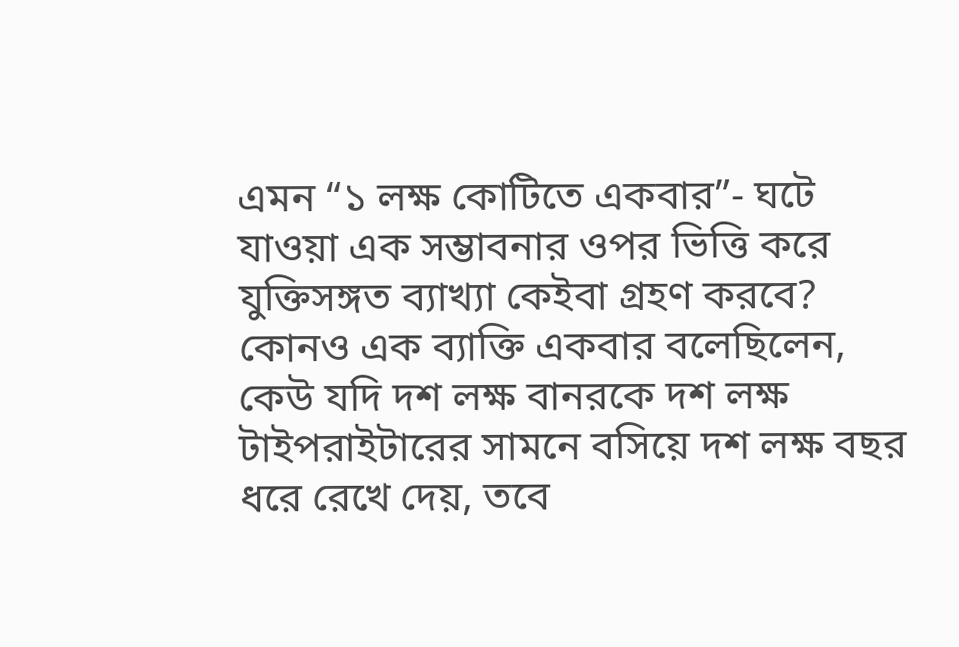এমন “১ লক্ষ কোটিতে একবার”- ঘটে যাওয়া এক সম্ভাবনার ওপর ভিত্তি করে যুক্তিসঙ্গত ব্যাখ্যা কেইবা গ্রহণ করবে? কোনও এক ব্যাক্তি একবার বলেছিলেন, কেউ যদি দশ লক্ষ বানরকে দশ লক্ষ টাইপরাইটারের সামনে বসিয়ে দশ লক্ষ বছর ধরে রেখে দেয়, তবে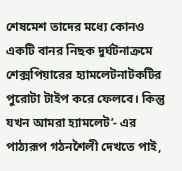শেষমেশ তাদের মধ্যে কোনও একটি বানর নিছক দুর্ঘটনাক্রমে শেক্সপিয়ারের হ্যামলেটনাটকটির পুরোটা টাইপ করে ফেলবে। কিন্তু যখন আমরা হ্যামলেট’- এর পাঠ্যরূপ গঠনশৈলী দেখতে পাই,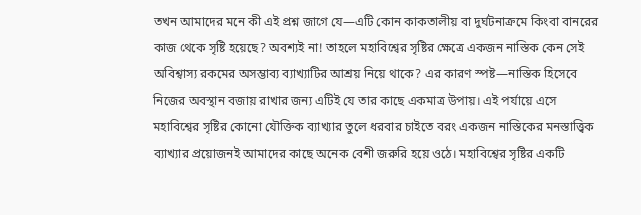তখন আমাদের মনে কী এই প্রশ্ন জাগে যে—এটি কোন কাকতালীয় বা দুর্ঘটনাক্রমে কিংবা বানরের কাজ থেকে সৃষ্টি হয়েছে? অবশ্যই না! তাহলে মহাবিশ্বের সৃষ্টির ক্ষেত্রে একজন নাস্তিক কেন সেই অবিশ্বাস্য রকমের অসম্ভাব্য ব্যাখ্যাটির আশ্রয় নিয়ে থাকে? এর কারণ স্পষ্ট—নাস্তিক হিসেবে নিজের অবস্থান বজায় রাখার জন্য এটিই যে তার কাছে একমাত্র উপায়। এই পর্যায়ে এসে মহাবিশ্বের সৃষ্টির কোনো যৌক্তিক ব্যাখ্যার তুলে ধরবার চাইতে বরং একজন নাস্তিকের মনস্তাত্ত্বিক ব্যাখ্যার প্রয়োজনই আমাদের কাছে অনেক বেশী জরুরি হয়ে ওঠে। মহাবিশ্বের সৃষ্টির একটি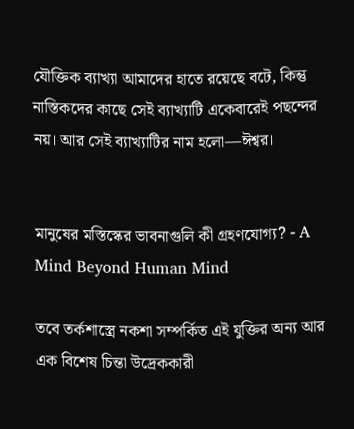যৌক্তিক ব্যাখ্যা আমাদের হাতে রয়েছে বটে, কিন্তু নাস্তিকদের কাছে সেই ব্যাখ্যাটি একেবারেই পছন্দের নয়। আর সেই ব্যাখ্যাটির নাম হলো—ঈশ্বর।


মানুষের মস্তিস্কের ভাবনাগুলি কী গ্রহণযোগ্য? - A Mind Beyond Human Mind

তবে তর্কশাস্ত্রে নকশা সম্পর্কিত এই যুক্তির অন্য আর এক বিশেষ চিন্তা উদ্রেককারী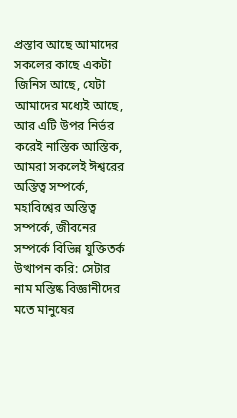প্রস্তাব আছে আমাদের সকলের কাছে একটা জিনিস আছে, যেটা আমাদের মধ্যেই আছে, আর এটি উপর নির্ভর করেই নাস্তিক আস্তিক, আমরা সকলেই ঈশ্বরের অস্তিত্ব সম্পর্কে, মহাবিশ্বের অস্তিত্ব সম্পর্কে, জীবনের সম্পর্কে বিভিন্ন যুক্তিতর্ক উত্থাপন করি: সেটার নাম মস্তিষ্ক বিজ্ঞানীদের মতে মানুষের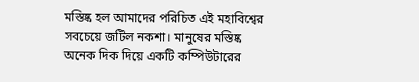মস্তিষ্ক হল আমাদের পরিচিত এই মহাবিশ্বের সবচেয়ে জটিল নকশা। মানুষের মস্তিষ্ক অনেক দিক দিয়ে একটি কম্পিউটারের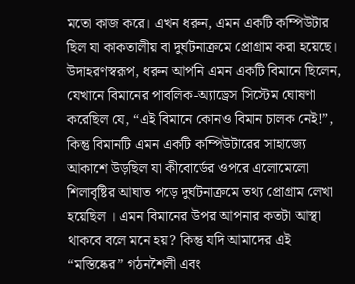মতো কাজ করে। এখন ধরুন, এমন একটি কম্পিউটার ছিল যা কাকতালীয় বা দুর্ঘটনাক্রমে প্রোগ্রাম করা হয়েছে। উদাহরণস্বরূপ, ধরুন আপনি এমন একটি বিমানে ছিলেন, যেখানে বিমানের পাবলিক-অ্যাড্রেস সিস্টেম ঘোষণা করেছিল যে, “এই বিমানে কোনও বিমান চালক নেই!”, কিন্তু বিমানটি এমন একটি কম্পিউটারের সাহাজ্যে আকাশে উড়ছিল যা কীবোর্ডের ওপরে এলোমেলো শিলাবৃষ্টির আঘাত পড়ে দুর্ঘটনাক্রমে তথ্য প্রোগ্রাম লেখা হয়েছিল । এমন বিমানের উপর আপনার কতটা আস্থা থাকবে বলে মনে হয়? কিন্তু যদি আমাদের এই “মস্তিষ্কের” গঠনশৈলী এবং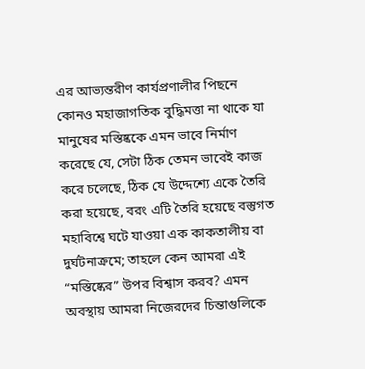এর আভ্যন্তরীণ কার্যপ্রণালীর পিছনে কোনও মহাজাগতিক বুদ্ধিমত্তা না থাকে যা মানুষের মস্তিষ্ককে এমন ভাবে নির্মাণ করেছে যে, সেটা ঠিক তেমন ভাবেই কাজ করে চলেছে, ঠিক যে উদ্দেশ্যে একে তৈরি করা হয়েছে, বরং এটি তৈরি হয়েছে বস্তুগত মহাবিশ্বে ঘটে যাওয়া এক কাকতালীয় বা দুর্ঘটনাক্রমে; তাহলে কেন আমরা এই “মস্তিষ্কের” উপর বিশ্বাস করব? এমন অবস্থায় আমরা নিজেরদের চিন্তাগুলিকে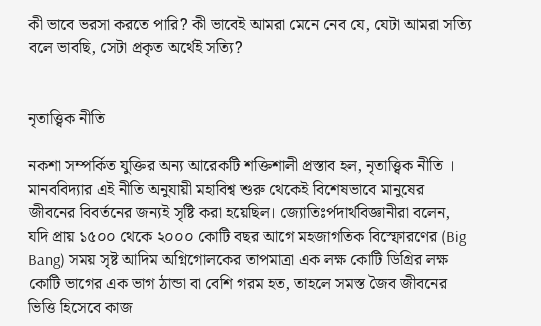কী ভাবে ভরসা করতে পারি? কী ভাবেই আমরা মেনে নেব যে, যেটা আমরা সত্যি বলে ভাবছি, সেটা প্রকৃত অর্থেই সত্যি?


নৃতাত্ত্বিক নীতি

নকশা সম্পর্কিত যুক্তির অন্য আরেকটি শক্তিশালী প্রস্তাব হল, নৃতাত্ত্বিক নীতি । মানববিদ্যার এই নীতি অনুযায়ী মহাবিশ্ব শুরু থেকেই বিশেষভাবে মানুষের জীবনের বিবর্তনের জন্যই সৃষ্টি করা হয়েছিল। জ্যোতিঃর্পদার্থবিজ্ঞানীরা বলেন, যদি প্রায় ১৫০০ থেকে ২০০০ কোটি বছর আগে মহজাগতিক বিস্ফোরণের (Big Bang) সময় সৃষ্ট আদিম অগ্নিগোলকের তাপমাত্রা এক লক্ষ কোটি ডিগ্রির লক্ষ কোটি ভাগের এক ভাগ ঠান্ডা বা বেশি গরম হত, তাহলে সমস্ত জৈব জীবনের ভিত্তি হিসেবে কাজ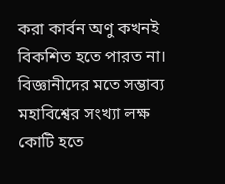করা কার্বন অণু কখনই বিকশিত হতে পারত না। বিজ্ঞানীদের মতে সম্ভাব্য মহাবিশ্বের সংখ্যা লক্ষ কোটি হতে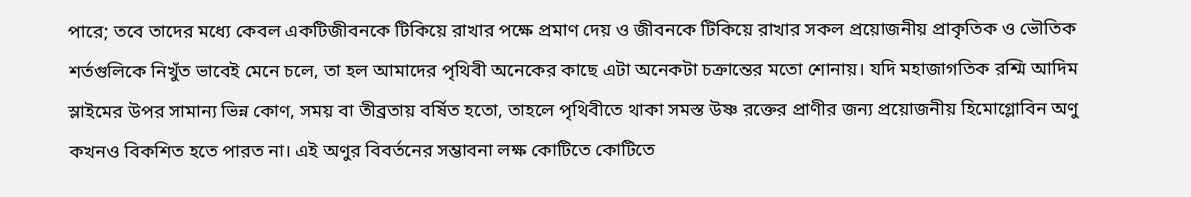পারে; তবে তাদের মধ্যে কেবল একটিজীবনকে টিকিয়ে রাখার পক্ষে প্রমাণ দেয় ও জীবনকে টিকিয়ে রাখার সকল প্রয়োজনীয় প্রাকৃতিক ও ভৌতিক শর্তগুলিকে নিখুঁত ভাবেই মেনে চলে, তা হল আমাদের পৃথিবী অনেকের কাছে এটা অনেকটা চক্রান্তের মতো শোনায়। যদি মহাজাগতিক রশ্মি আদিম স্লাইমের উপর সামান্য ভিন্ন কোণ, সময় বা তীব্রতায় বর্ষিত হতো, তাহলে পৃথিবীতে থাকা সমস্ত উষ্ণ রক্তের প্রাণীর জন্য প্রয়োজনীয় হিমোগ্লোবিন অণু কখনও বিকশিত হতে পারত না। এই অণুর বিবর্তনের সম্ভাবনা লক্ষ কোটিতে কোটিতে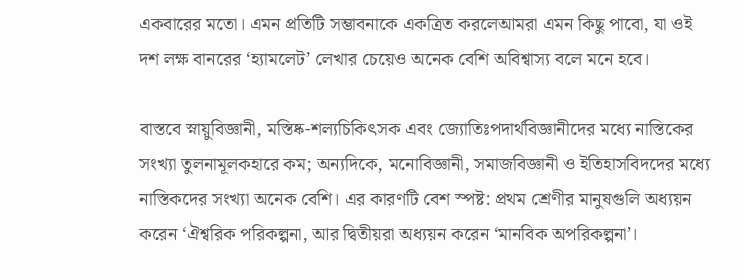একবারের মতো। এমন প্রতিটি সম্ভাবনাকে একত্রিত করলেআমরা এমন কিছু পাবো, যা ওই দশ লক্ষ বানরের ‘হ্যামলেট’ লেখার চেয়েও অনেক বেশি অবিশ্বাস্য বলে মনে হবে।

বাস্তবে স্নায়ুবিজ্ঞানী, মস্তিষ্ক-শল্যচিকিৎসক এবং জ্যোতিঃপদার্থবিজ্ঞানীদের মধ্যে নাস্তিকের সংখ্যা তুলনামূলকহারে কম; অন্যদিকে, মনোবিজ্ঞানী, সমাজবিজ্ঞানী ও ইতিহাসবিদদের মধ্যে নাস্তিকদের সংখ্যা অনেক বেশি। এর কারণটি বেশ স্পষ্ট: প্রথম শ্রেণীর মানুষগুলি অধ্যয়ন করেন ‘ঐশ্বরিক পরিকল্পনা, আর দ্বিতীয়রা অধ্যয়ন করেন ‘মানবিক অপরিকল্পনা’।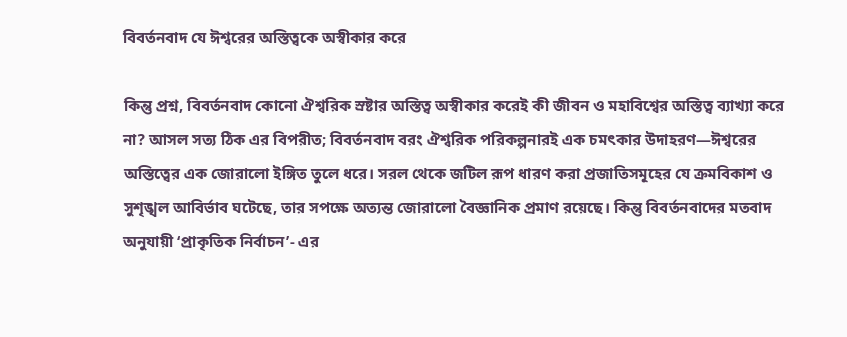বিবর্তনবাদ যে ঈশ্বরের অস্তিত্বকে অস্বীকার করে

কিন্তু প্রশ্ন, বিবর্তনবাদ কোনো ঐশ্বরিক স্রষ্টার অস্তিত্ব অস্বীকার করেই কী জীবন ও মহাবিশ্বের অস্তিত্ব ব্যাখ্যা করে না? আসল সত্য ঠিক এর বিপরীত; বিবর্তনবাদ বরং ঐশ্বরিক পরিকল্পনারই এক চমৎকার উদাহরণ—ঈশ্বরের অস্তিত্বের এক জোরালো ইঙ্গিত তুলে ধরে। সরল থেকে জটিল রূপ ধারণ করা প্রজাতিসমূহের যে ক্রমবিকাশ ও সুশৃঙ্খল আবির্ভাব ঘটেছে, তার সপক্ষে অত্যন্ত জোরালো বৈজ্ঞানিক প্রমাণ রয়েছে। কিন্তু বিবর্তনবাদের মতবাদ অনুযায়ী ‘প্রাকৃতিক নির্বাচন’- এর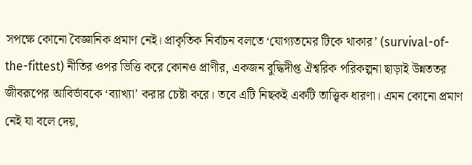সপক্ষে কোনো বৈজ্ঞানিক প্রমাণ নেই। প্রাকৃতিক নির্বাচন বলতে ‘যোগ্যতমের টিকে থাকার’ (survival-of-the-fittest) নীতির ওপর ভিত্তি করে কোনও প্রাণীর, একজন বুদ্ধিদীপ্ত ঐশ্বরিক পরিকল্পনা ছাড়াই উন্নততর জীবরূপের আবির্ভাবকে ‘ব্যাখ্যা’ করার চেষ্টা করে। তবে এটি নিছকই একটি তাত্ত্বিক ধারণা। এমন কোনো প্রমাণ নেই যা বলে দেয়,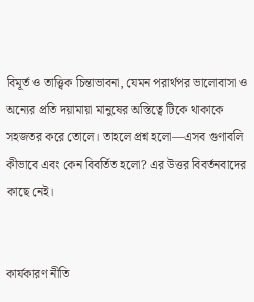বিমূর্ত ও তাত্ত্বিক চিন্তাভাবনা, যেমন পরার্থপর ভালোবাসা ও অন্যের প্রতি দয়ামায়া মানুষের অস্তিত্বে টিকে থাকাকে সহজতর করে তোলে। তাহলে প্রশ্ন হলো—এসব গুণাবলি কীভাবে এবং কেন বিবর্তিত হলো? এর উত্তর বিবর্তনবাদের কাছে নেই।


কার্যকারণ নীতি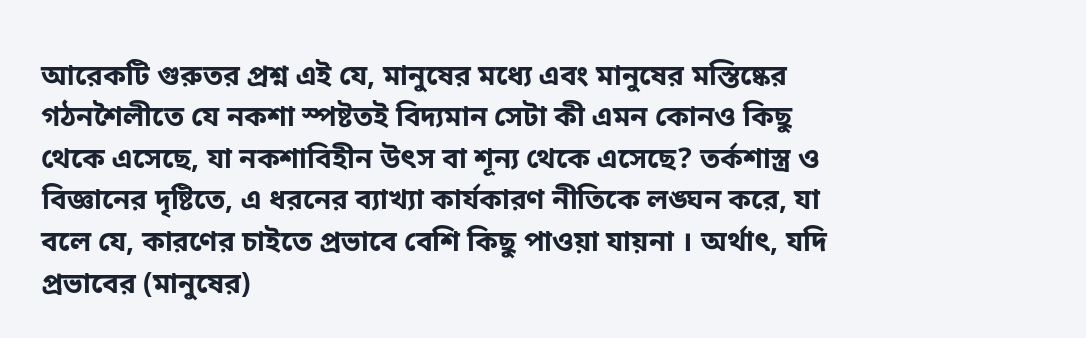আরেকটি গুরুতর প্রশ্ন এই যে, মানুষের মধ্যে এবং মানুষের মস্তিষ্কের গঠনশৈলীতে যে নকশা স্পষ্টতই বিদ্যমান সেটা কী এমন কোনও কিছু থেকে এসেছে, যা নকশাবিহীন উৎস বা শূন্য থেকে এসেছে? তর্কশাস্ত্র ও বিজ্ঞানের দৃষ্টিতে, এ ধরনের ব্যাখ্যা কার্যকারণ নীতিকে লঙ্ঘন করে, যা বলে যে, কারণের চাইতে প্রভাবে বেশি কিছু পাওয়া যায়না । অর্থাৎ, যদি প্রভাবের (মানুষের)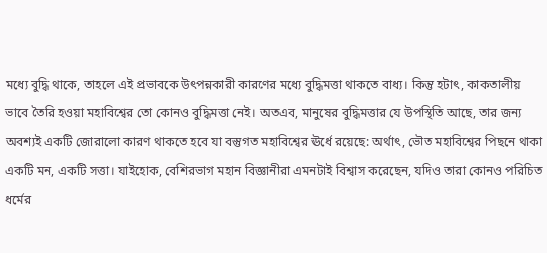মধ্যে বুদ্ধি থাকে, তাহলে এই প্রভাবকে উৎপন্নকারী কারণের মধ্যে বুদ্ধিমত্তা থাকতে বাধ্য। কিন্তু হটাৎ, কাকতালীয় ভাবে তৈরি হওয়া মহাবিশ্বের তো কোনও বুদ্ধিমত্তা নেই। অতএব, মানুষের বুদ্ধিমত্তার যে উপস্থিতি আছে, তার জন্য অবশ্যই একটি জোরালো কারণ থাকতে হবে যা বস্তুগত মহাবিশ্বের ঊর্ধে রয়েছে: অর্থাৎ, ভৌত মহাবিশ্বের পিছনে থাকা একটি মন, একটি সত্তা। যাইহোক, বেশিরভাগ মহান বিজ্ঞানীরা এমনটাই বিশ্বাস করেছেন, যদিও তারা কোনও পরিচিত ধর্মের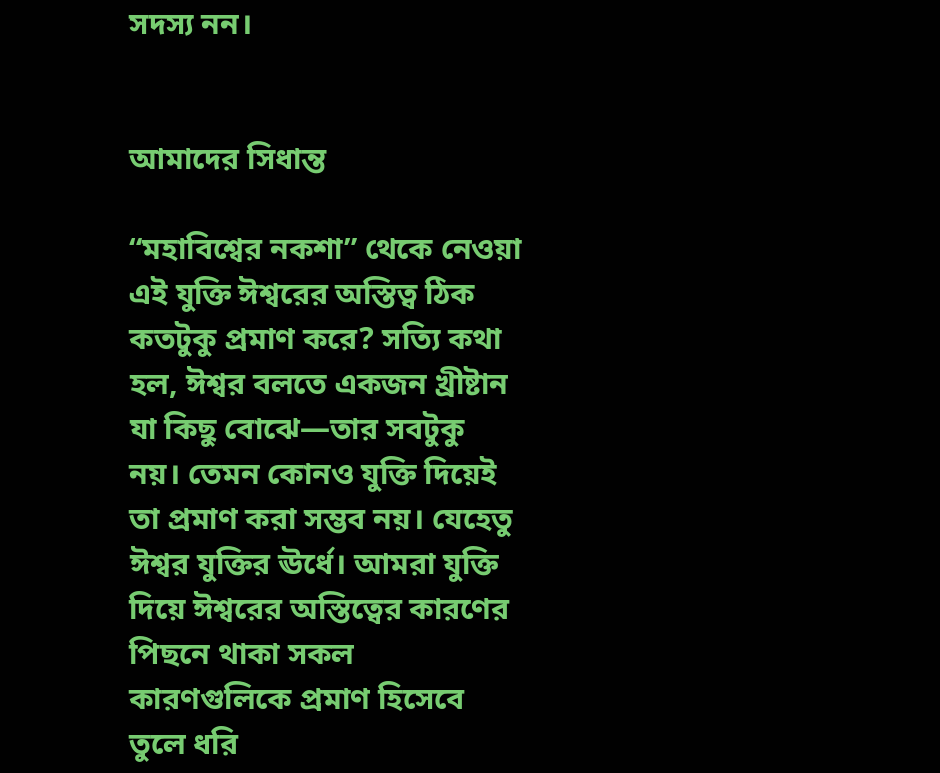সদস্য নন।


আমাদের সিধান্ত

“মহাবিশ্বের নকশা” থেকে নেওয়া এই যুক্তি ঈশ্বরের অস্তিত্ব ঠিক কতটুকু প্রমাণ করে? সত্যি কথা হল, ঈশ্বর বলতে একজন খ্রীষ্টান যা কিছু বোঝে—তার সবটুকু নয়। তেমন কোনও যুক্তি দিয়েই তা প্রমাণ করা সম্ভব নয়। যেহেতু ঈশ্বর যুক্তির ঊর্ধে। আমরা যুক্তি দিয়ে ঈশ্বরের অস্তিত্বের কারণের পিছনে থাকা সকল কারণগুলিকে প্রমাণ হিসেবে তুলে ধরি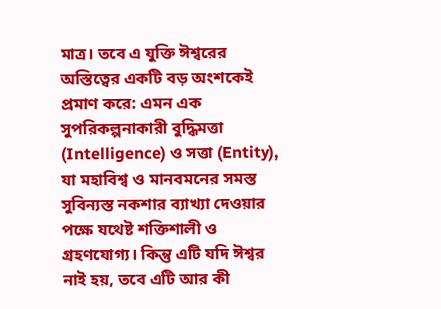মাত্র। তবে এ যুক্তি ঈশ্বরের অস্তিত্বের একটি বড় অংশকেই প্রমাণ করে: এমন এক সুপরিকল্পনাকারী বুদ্ধিমত্তা (Intelligence) ও সত্তা (Entity), যা মহাবিশ্ব ও মানবমনের সমস্ত সুবিন্যস্ত নকশার ব্যাখ্যা দেওয়ার পক্ষে যথেষ্ট শক্তিশালী ও গ্রহণযোগ্য। কিন্তু এটি যদি ঈশ্বর নাই হয়, তবে এটি আর কী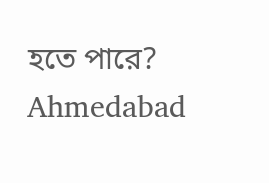হতে পারে?
Ahmedabad